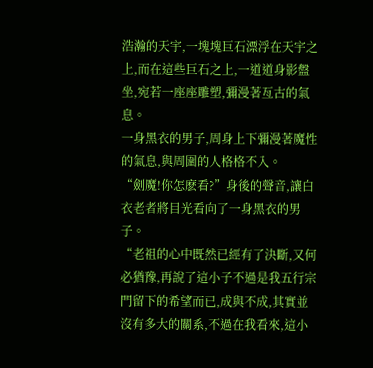浩瀚的天宇,一塊塊巨石漂浮在天宇之上,而在這些巨石之上,一道道身影盤坐,宛若一座座雕塑,彌漫著亙古的氣息。
一身黑衣的男子,周身上下彌漫著魔性的氣息,與周圍的人格格不入。
“劍魔!你怎麽看?”身後的聲音,讓白衣老者將目光看向了一身黑衣的男子。
“老祖的心中既然已經有了決斷,又何必猶豫,再說了這小子不過是我五行宗門留下的希望而已,成與不成,其實並沒有多大的關系,不過在我看來,這小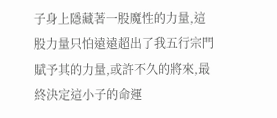子身上隱藏著一股魔性的力量,這股力量只怕遠遠超出了我五行宗門賦予其的力量,或許不久的將來,最終決定這小子的命運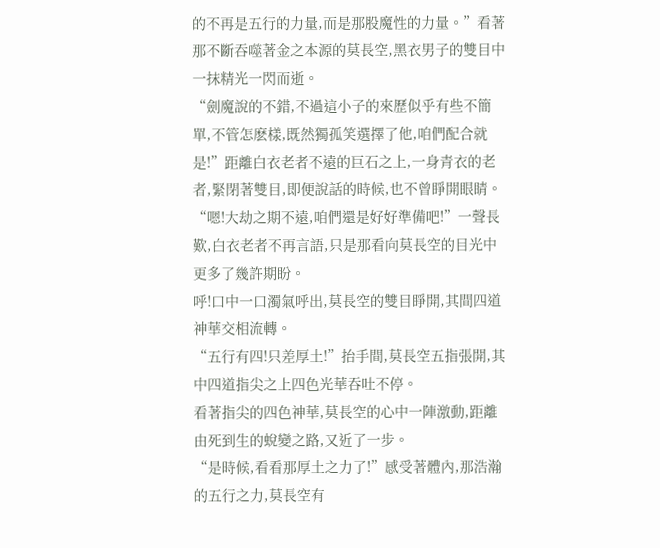的不再是五行的力量,而是那股魔性的力量。”看著那不斷吞噬著金之本源的莫長空,黑衣男子的雙目中一抹精光一閃而逝。
“劍魔說的不錯,不過這小子的來歷似乎有些不簡單,不管怎麽樣,既然獨孤笑選擇了他,咱們配合就是!”距離白衣老者不遠的巨石之上,一身青衣的老者,緊閉著雙目,即便說話的時候,也不曾睜開眼睛。
“嗯!大劫之期不遠,咱們還是好好準備吧!”一聲長歎,白衣老者不再言語,只是那看向莫長空的目光中更多了幾許期盼。
呼!口中一口濁氣呼出,莫長空的雙目睜開,其間四道神華交相流轉。
“五行有四!只差厚土!”抬手間,莫長空五指張開,其中四道指尖之上四色光華吞吐不停。
看著指尖的四色神華,莫長空的心中一陣激動,距離由死到生的蛻變之路,又近了一步。
“是時候,看看那厚土之力了!”感受著體內,那浩瀚的五行之力,莫長空有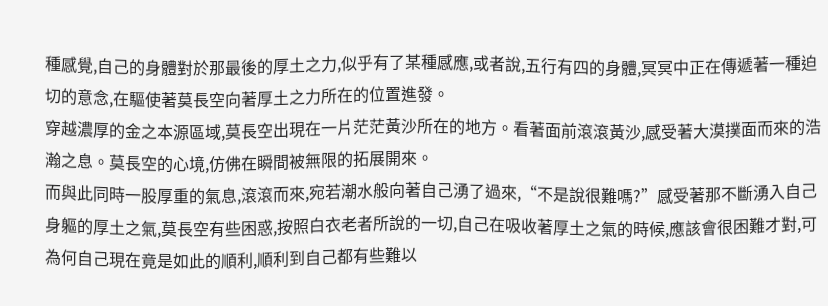種感覺,自己的身體對於那最後的厚土之力,似乎有了某種感應,或者說,五行有四的身體,冥冥中正在傳遞著一種迫切的意念,在驅使著莫長空向著厚土之力所在的位置進發。
穿越濃厚的金之本源區域,莫長空出現在一片茫茫黃沙所在的地方。看著面前滾滾黃沙,感受著大漠撲面而來的浩瀚之息。莫長空的心境,仿佛在瞬間被無限的拓展開來。
而與此同時一股厚重的氣息,滾滾而來,宛若潮水般向著自己湧了過來,“不是說很難嗎?”感受著那不斷湧入自己身軀的厚土之氣,莫長空有些困惑,按照白衣老者所說的一切,自己在吸收著厚土之氣的時候,應該會很困難才對,可為何自己現在竟是如此的順利,順利到自己都有些難以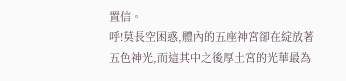置信。
呼!莫長空困惑,體內的五座神宮卻在綻放著五色神光,而這其中之後厚土宮的光華最為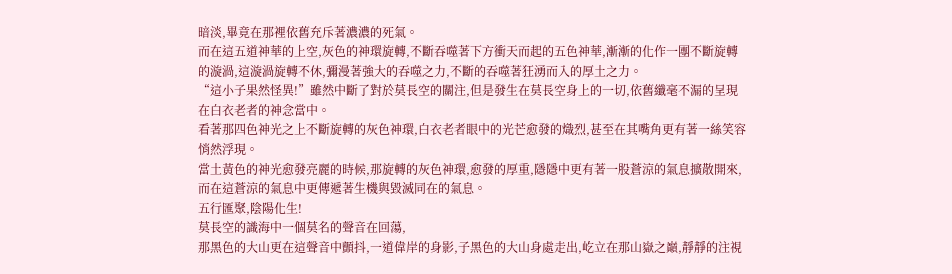暗淡,畢竟在那裡依舊充斥著濃濃的死氣。
而在這五道神華的上空,灰色的神環旋轉,不斷吞噬著下方衝天而起的五色神華,漸漸的化作一團不斷旋轉的漩渦,這漩渦旋轉不休,彌漫著強大的吞噬之力,不斷的吞噬著狂湧而入的厚土之力。
“這小子果然怪異!”雖然中斷了對於莫長空的關注,但是發生在莫長空身上的一切,依舊纖毫不漏的呈現在白衣老者的神念當中。
看著那四色神光之上不斷旋轉的灰色神環,白衣老者眼中的光芒愈發的熾烈,甚至在其嘴角更有著一絲笑容悄然浮現。
當土黃色的神光愈發亮麗的時候,那旋轉的灰色神環,愈發的厚重,隱隱中更有著一股蒼涼的氣息擴散開來,而在這蒼涼的氣息中更傳遞著生機與毀滅同在的氣息。
五行匯聚,陰陽化生!
莫長空的識海中一個莫名的聲音在回蕩,
那黑色的大山更在這聲音中顫抖,一道偉岸的身影,子黑色的大山身處走出,屹立在那山嶽之巔,靜靜的注視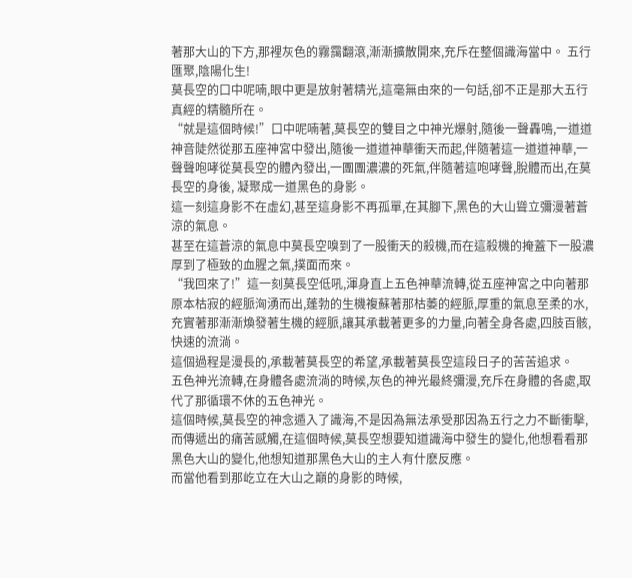著那大山的下方,那裡灰色的霧靄翻滾,漸漸擴散開來,充斥在整個識海當中。 五行匯聚,陰陽化生!
莫長空的口中呢喃,眼中更是放射著精光,這毫無由來的一句話,卻不正是那大五行真經的精髓所在。
“就是這個時候!”口中呢喃著,莫長空的雙目之中神光爆射,隨後一聲轟鳴,一道道神音陡然從那五座神宮中發出,隨後一道道神華衝天而起,伴隨著這一道道神華,一聲聲咆哮從莫長空的體內發出,一團團濃濃的死氣,伴隨著這咆哮聲,脫體而出,在莫長空的身後, 凝聚成一道黑色的身影。
這一刻這身影不在虛幻,甚至這身影不再孤單,在其腳下,黑色的大山聳立彌漫著蒼涼的氣息。
甚至在這蒼涼的氣息中莫長空嗅到了一股衝天的殺機,而在這殺機的掩蓋下一股濃厚到了極致的血腥之氣,撲面而來。
“我回來了!”這一刻莫長空低吼,渾身直上五色神華流轉,從五座神宮之中向著那原本枯寂的經脈洶湧而出,蓬勃的生機複蘇著那枯萎的經脈,厚重的氣息至柔的水,充實著那漸漸煥發著生機的經脈,讓其承載著更多的力量,向著全身各處,四肢百骸,快速的流淌。
這個過程是漫長的,承載著莫長空的希望,承載著莫長空這段日子的苦苦追求。
五色神光流轉,在身體各處流淌的時候,灰色的神光最終彌漫,充斥在身體的各處,取代了那循環不休的五色神光。
這個時候,莫長空的神念遁入了識海,不是因為無法承受那因為五行之力不斷衝擊,而傳遞出的痛苦感觸,在這個時候,莫長空想要知道識海中發生的變化,他想看看那黑色大山的變化,他想知道那黑色大山的主人有什麽反應。
而當他看到那屹立在大山之巔的身影的時候,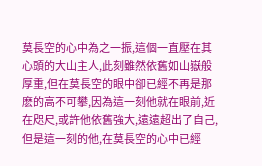莫長空的心中為之一振,這個一直壓在其心頭的大山主人,此刻雖然依舊如山嶽般厚重,但在莫長空的眼中卻已經不再是那麽的高不可攀,因為這一刻他就在眼前,近在咫尺,或許他依舊強大,遠遠超出了自己,但是這一刻的他,在莫長空的心中已經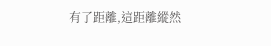有了距離,這距離縱然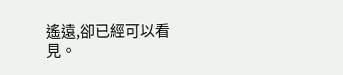遙遠,卻已經可以看見。